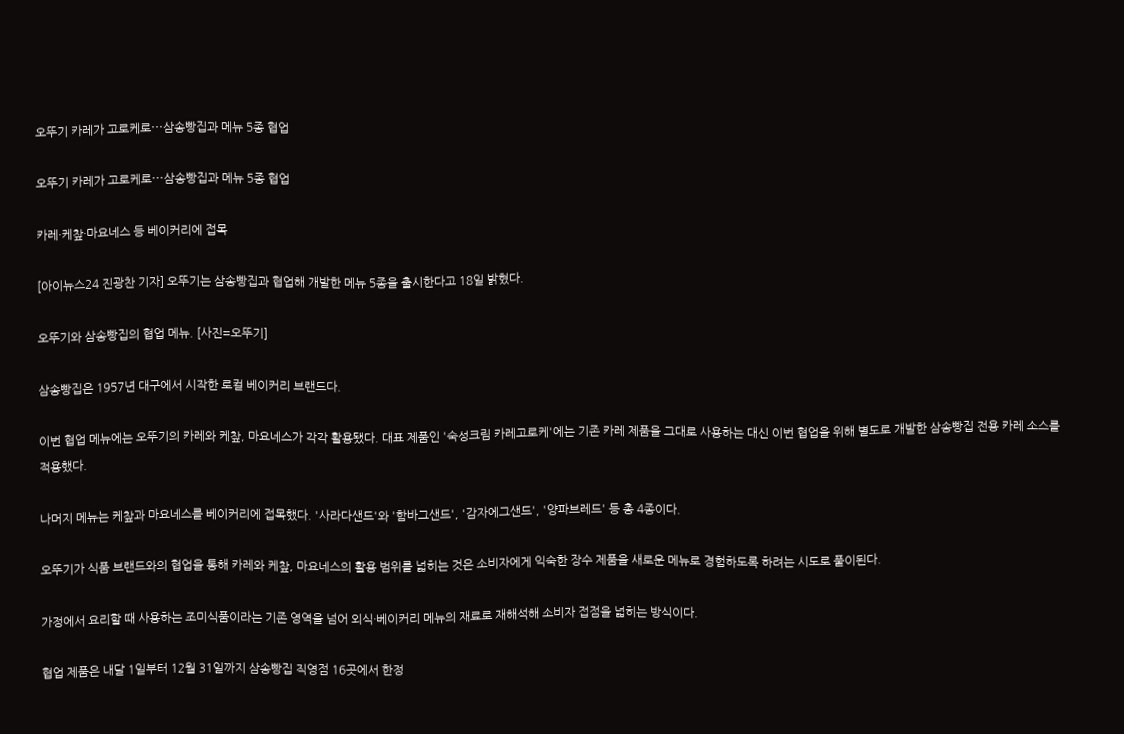오뚜기 카레가 고로케로⋯삼송빵집과 메뉴 5종 협업

오뚜기 카레가 고로케로⋯삼송빵집과 메뉴 5종 협업

카레·케챂·마요네스 등 베이커리에 접목

[아이뉴스24 진광찬 기자] 오뚜기는 삼송빵집과 협업해 개발한 메뉴 5종을 출시한다고 18일 밝혔다.

오뚜기와 삼송빵집의 협업 메뉴. [사진=오뚜기]

삼송빵집은 1957년 대구에서 시작한 로컬 베이커리 브랜드다.

이번 협업 메뉴에는 오뚜기의 카레와 케챂, 마요네스가 각각 활용됐다. 대표 제품인 '숙성크림 카레고로케'에는 기존 카레 제품을 그대로 사용하는 대신 이번 협업을 위해 별도로 개발한 삼송빵집 전용 카레 소스를 적용했다.

나머지 메뉴는 케챂과 마요네스를 베이커리에 접목했다. '사라다샌드'와 '함바그샌드', '감자에그샌드', '양파브레드' 등 총 4종이다.

오뚜기가 식품 브랜드와의 협업을 통해 카레와 케챂, 마요네스의 활용 범위를 넓히는 것은 소비자에게 익숙한 장수 제품을 새로운 메뉴로 경험하도록 하려는 시도로 풀이된다.

가정에서 요리할 때 사용하는 조미식품이라는 기존 영역을 넘어 외식·베이커리 메뉴의 재료로 재해석해 소비자 접점을 넓히는 방식이다.

협업 제품은 내달 1일부터 12월 31일까지 삼송빵집 직영점 16곳에서 한정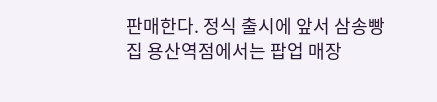판매한다. 정식 출시에 앞서 삼송빵집 용산역점에서는 팝업 매장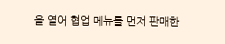을 열어 협업 메뉴를 먼저 판매한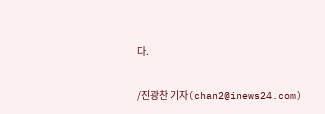다.

/진광찬 기자(chan2@inews24.com)